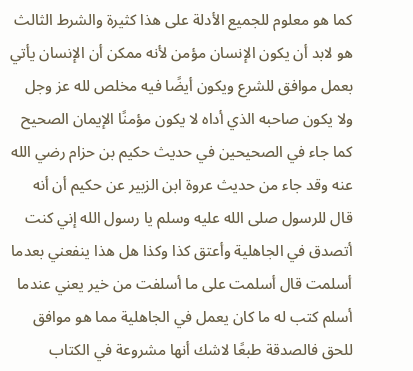كما هو معلوم للجميع الأدلة على هذا كثيرة والشرط الثالث هو لابد أن يكون الإنسان مؤمن لأنه ممكن أن الإنسان يأتي بعمل موافق للشرع ويكون أيضًا فيه مخلص لله عز وجل ولا يكون صاحبه الذي أداه لا يكون مؤمنًا الإيمان الصحيح كما جاء في الصحيحين في حديث حكيم بن حزام رضي الله عنه وقد جاء من حديث عروة ابن الزبير عن حكيم أن أنه قال للرسول صلى الله عليه وسلم يا رسول الله إني كنت أتصدق في الجاهلية وأعتق كذا وكذا هل هذا ينفعني بعدما أسلمت قال أسلمت على ما أسلفت من خير يعني عندما أسلم كتب له ما كان يعمل في الجاهلية مما هو موافق للحق فالصدقة طبعًا لاشك أنها مشروعة في الكتاب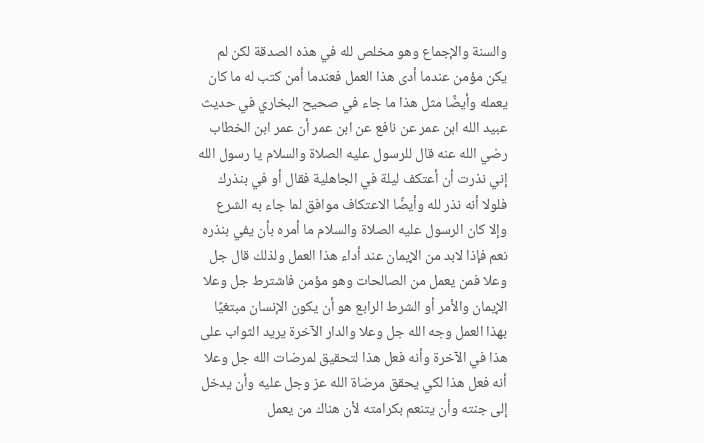والسنة والإجماع وهو مخلص لله في هذه الصدقة لكن لم يكن مؤمن عندما أدى هذا العمل فعندما أمن كتب له ما كان يعمله وأيضًا مثل هذا ما جاء في صحيح البخاري في حديث عبيد الله ابن عمر عن نافع عن ابن عمر أن عمر ابن الخطاب رضي الله عنه قال للرسول عليه الصلاة والسلام يا رسول الله إني نذرت أن أعتكف ليلة في الجاهلية فقال أو في بنذرك فلولا أنه نذر لله وأيضًا الاعتكاف موافق لما جاء به الشرع وإلا كان الرسول عليه الصلاة والسلام ما أمره بأن يفي بنذره نعم فإذا لابد من الإيمان عند أداء هذا العمل ولذلك قال جل وعلا فمن يعمل من الصالحات وهو مؤمن فاشترط جل وعلا الإيمان والأمر أو الشرط الرابع هو أن يكون الإنسان مبتغيًا بهذا العمل وجه الله جل وعلا والدار الآخرة يريد الثواب على هذا في الآخرة وأنه فعل هذا لتحقيق لمرضات الله جل وعلا أنه فعل هذا لكي يحقق مرضاة الله عز وجل عليه وأن يدخل إلى جنته وأن يتنعم بكرامته لأن هناك من يعمل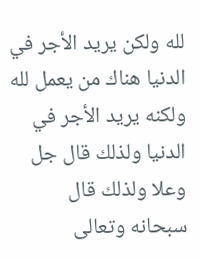لله ولكن يريد الأجر في الدنيا هناك من يعمل لله ولكنه يريد الأجر في الدنيا ولذلك قال جل وعلا ولذلك قال سبحانه وتعالى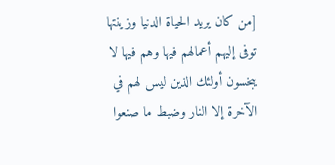[من كان يريد الحياة الدنيا وزينتها توفى إليهم أعمالهم فيها وهم فيها لا يبخسون أولئك الذين ليس لهم في الآخرة إلا النار وضبط ما صنعوا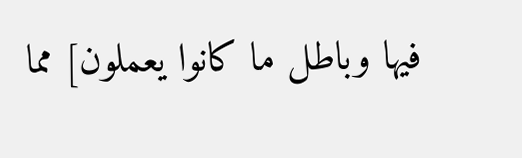فيها وباطل ما كانوا يعملون] مما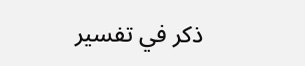ذكر في تفسير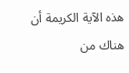هذه الآية الكريمة أن هناك من